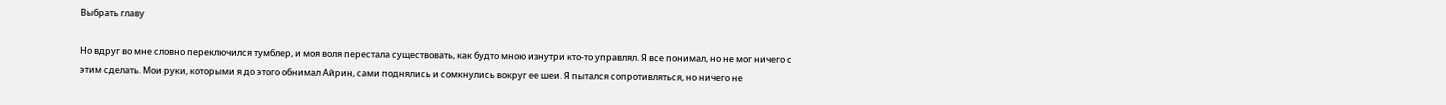Выбрать главу

Но вдруг во мне словно переключился тумблер, и моя воля перестала существовать, как будто мною изнутри кто-то управлял. Я все понимал, но не мог ничего с этим сделать. Мои руки, которыми я до этого обнимал Айрин, сами поднялись и сомкнулись вокруг ее шеи. Я пытался сопротивляться, но ничего не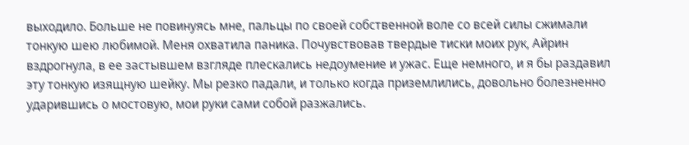выходило. Больше не повинуясь мне, пальцы по своей собственной воле со всей силы сжимали тонкую шею любимой. Меня охватила паника. Почувствовав твердые тиски моих рук, Айрин вздрогнула, в ее застывшем взгляде плескались недоумение и ужас. Еще немного, и я бы раздавил эту тонкую изящную шейку. Мы резко падали, и только когда приземлились, довольно болезненно ударившись о мостовую, мои руки сами собой разжались.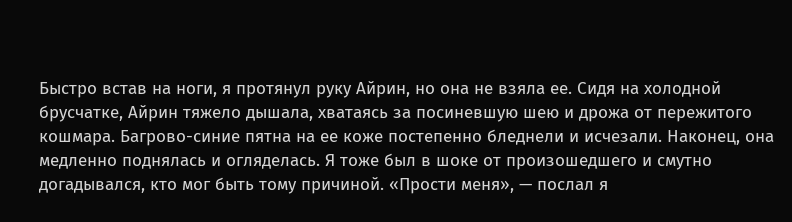Быстро встав на ноги, я протянул руку Айрин, но она не взяла ее. Сидя на холодной брусчатке, Айрин тяжело дышала, хватаясь за посиневшую шею и дрожа от пережитого кошмара. Багрово-синие пятна на ее коже постепенно бледнели и исчезали. Наконец, она медленно поднялась и огляделась. Я тоже был в шоке от произошедшего и смутно догадывался, кто мог быть тому причиной. «Прости меня», — послал я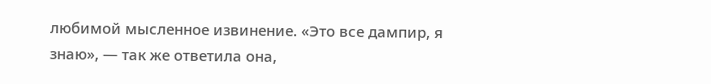любимой мысленное извинение. «Это все дампир, я знаю», — так же ответила она,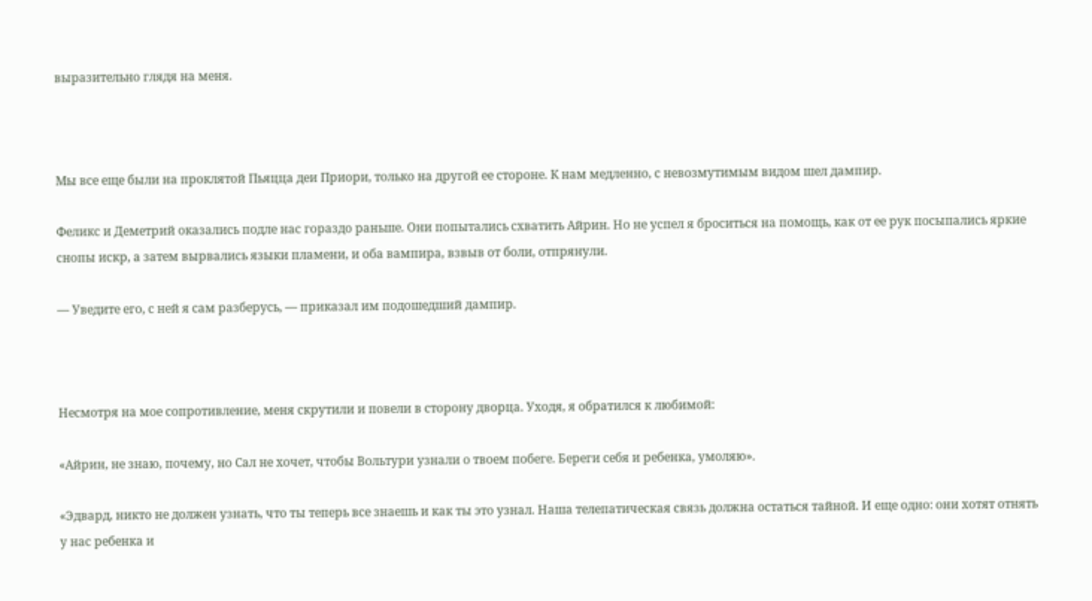выразительно глядя на меня.



Мы все еще были на проклятой Пьяцца деи Приори, только на другой ее стороне. К нам медленно, с невозмутимым видом шел дампир.

Феликс и Деметрий оказались подле нас гораздо раньше. Они попытались схватить Айрин. Но не успел я броситься на помощь, как от ее рук посыпались яркие снопы искр, а затем вырвались языки пламени, и оба вампира, взвыв от боли, отпрянули.

— Уведите его, с ней я сам разберусь, — приказал им подошедший дампир.



Несмотря на мое сопротивление, меня скрутили и повели в сторону дворца. Уходя, я обратился к любимой:

«Айрин, не знаю, почему, но Сал не хочет, чтобы Вольтури узнали о твоем побеге. Береги себя и ребенка, умоляю».

«Эдвард, никто не должен узнать, что ты теперь все знаешь и как ты это узнал. Наша телепатическая связь должна остаться тайной. И еще одно: они хотят отнять у нас ребенка и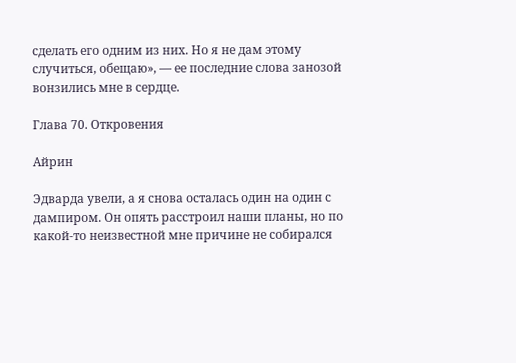сделать его одним из них. Но я не дам этому случиться, обещаю», — ее последние слова занозой вонзились мне в сердце.

Глава 70. Откровения

Айрин

Эдварда увели, а я снова осталась один на один с дампиром. Он опять расстроил наши планы, но по какой-то неизвестной мне причине не собирался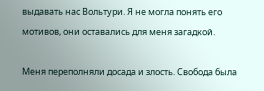выдавать нас Вольтури. Я не могла понять его мотивов, они оставались для меня загадкой.

Меня переполняли досада и злость. Свобода была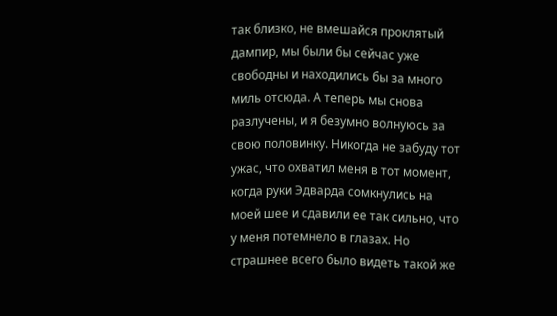так близко, не вмешайся проклятый дампир, мы были бы сейчас уже свободны и находились бы за много миль отсюда. А теперь мы снова разлучены, и я безумно волнуюсь за свою половинку. Никогда не забуду тот ужас, что охватил меня в тот момент, когда руки Эдварда сомкнулись на моей шее и сдавили ее так сильно, что у меня потемнело в глазах. Но страшнее всего было видеть такой же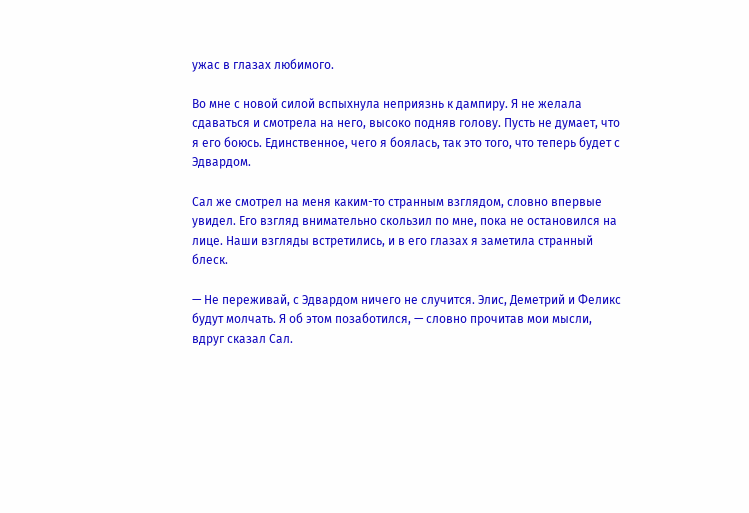ужас в глазах любимого.

Во мне с новой силой вспыхнула неприязнь к дампиру. Я не желала сдаваться и смотрела на него, высоко подняв голову. Пусть не думает, что я его боюсь. Единственное, чего я боялась, так это того, что теперь будет с Эдвардом.

Сал же смотрел на меня каким-то странным взглядом, словно впервые увидел. Его взгляд внимательно скользил по мне, пока не остановился на лице. Наши взгляды встретились, и в его глазах я заметила странный блеск.

— Не переживай, с Эдвардом ничего не случится. Элис, Деметрий и Феликс будут молчать. Я об этом позаботился, — словно прочитав мои мысли, вдруг сказал Сал.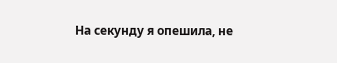На секунду я опешила, не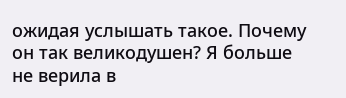ожидая услышать такое. Почему он так великодушен? Я больше не верила в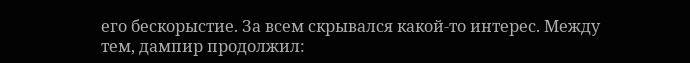его бескорыстие. За всем скрывался какой-то интерес. Между тем, дампир продолжил: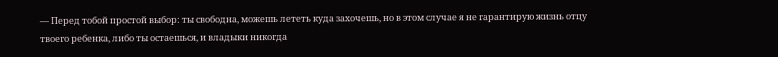— Перед тобой простой выбор: ты свободна, можешь лететь куда захочешь, но в этом случае я не гарантирую жизнь отцу твоего ребенка, либо ты остаешься, и владыки никогда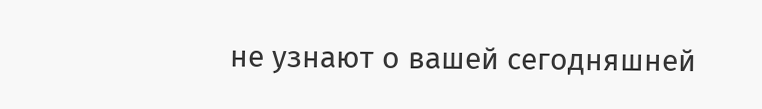не узнают о вашей сегодняшней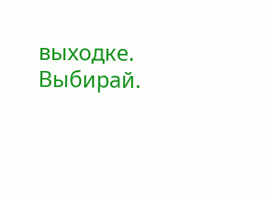выходке. Выбирай.